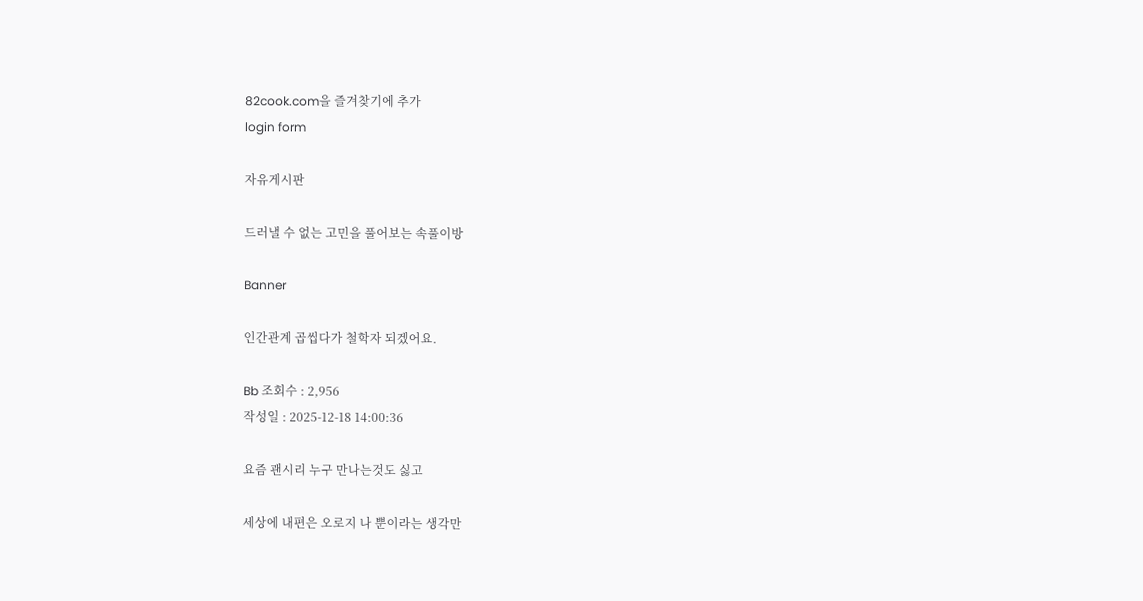82cook.com을 즐겨찾기에 추가
login form

자유게시판

드러낼 수 없는 고민을 풀어보는 속풀이방

Banner

인간관계 곱씹다가 철학자 되겠어요.

Bb 조회수 : 2,956
작성일 : 2025-12-18 14:00:36

요즘 괜시리 누구 만나는것도 싫고

세상에 내편은 오로지 나 뿐이라는 생각만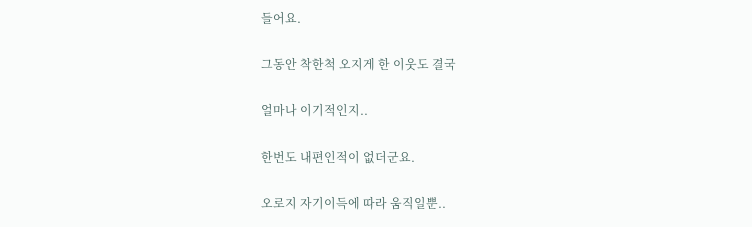들어요.

그동안 착한척 오지게 한 이웃도 결국

얼마나 이기적인지..

한번도 내편인적이 없더군요.

오로지 자기이득에 따라 움직일뿐..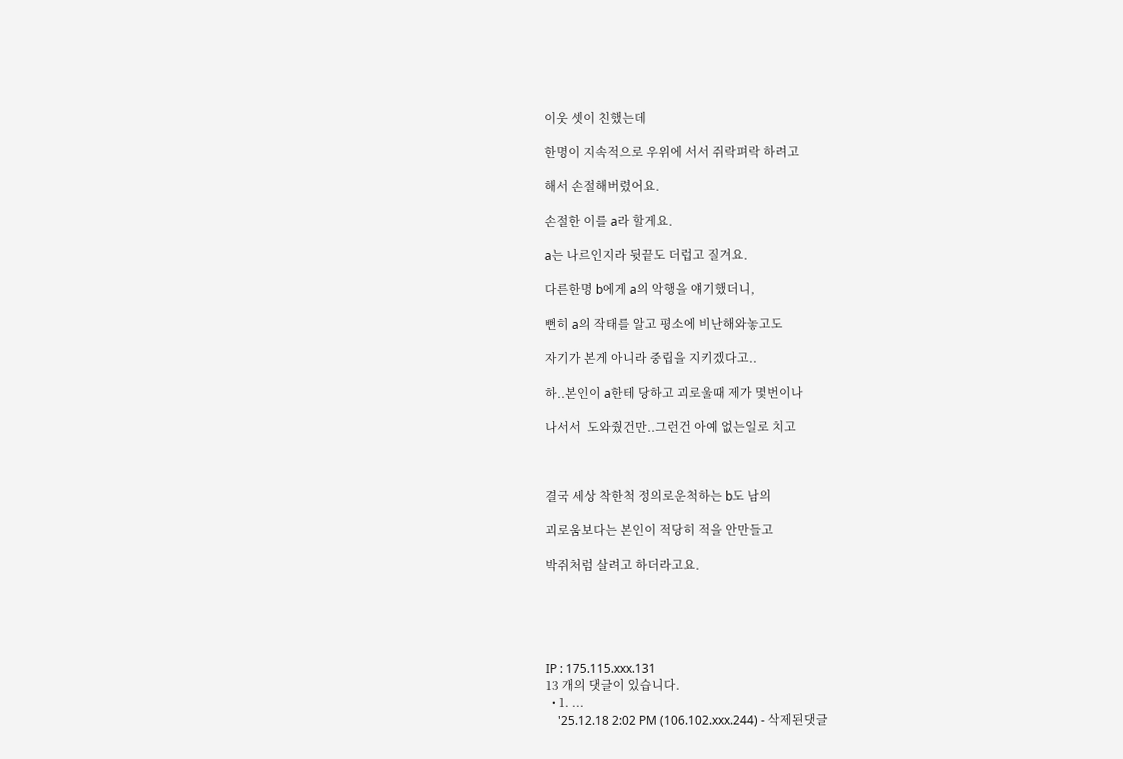이웃 셋이 친했는데

한명이 지속적으로 우위에 서서 쥐락펴락 하려고

해서 손절해버렸어요.

손절한 이를 a라 할게요.

a는 나르인지라 뒷끝도 더럽고 질겨요.

다른한명 b에게 a의 악행을 얘기했더니,

뻔히 a의 작태를 알고 평소에 비난해와놓고도

자기가 본게 아니라 중립을 지키겠다고..

하..본인이 a한테 당하고 괴로울때 제가 몇번이나

나서서  도와줬건만..그런건 아예 없는일로 치고



결국 세상 착한척 정의로운척하는 b도 남의

괴로움보다는 본인이 적당히 적을 안만들고

박쥐처럼 살려고 하더라고요.





IP : 175.115.xxx.131
13 개의 댓글이 있습니다.
  • 1. ...
    '25.12.18 2:02 PM (106.102.xxx.244) - 삭제된댓글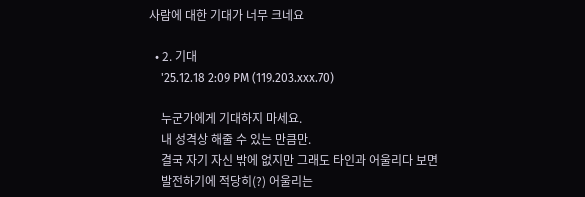사람에 대한 기대가 너무 크네요

  • 2. 기대
    '25.12.18 2:09 PM (119.203.xxx.70)

    누군가에게 기대하지 마세요.
    내 성격상 해줄 수 있는 만큼만.
    결국 자기 자신 밖에 없지만 그래도 타인과 어울리다 보면
    발전하기에 적당히(?) 어울리는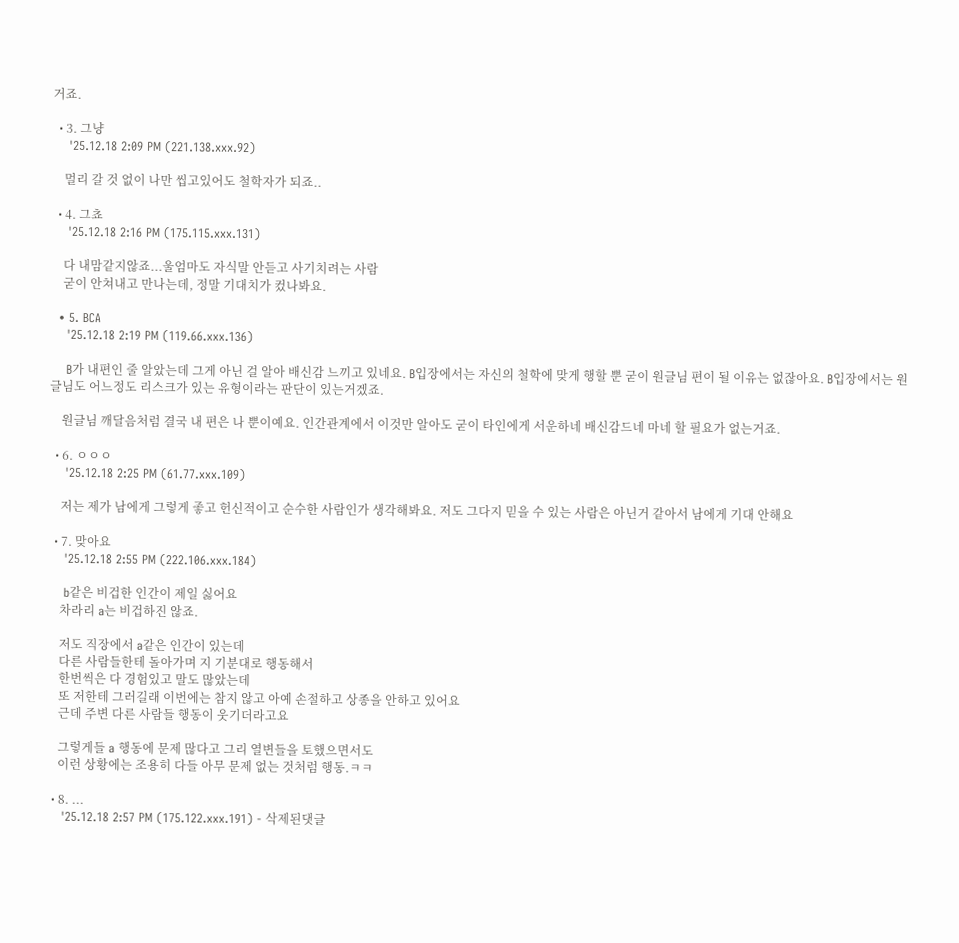거죠.

  • 3. 그냥
    '25.12.18 2:09 PM (221.138.xxx.92)

    멀리 갈 것 없이 나만 씹고있어도 철학자가 되죠..

  • 4. 그쵸
    '25.12.18 2:16 PM (175.115.xxx.131)

    다 내맘같지않죠...울엄마도 자식말 안듣고 사기치려는 사람
    굳이 안쳐내고 만나는데, 정말 기대치가 컸나봐요.

  • 5. BCA
    '25.12.18 2:19 PM (119.66.xxx.136)

    B가 내편인 줄 알았는데 그게 아닌 걸 알아 배신감 느끼고 있네요. B입장에서는 자신의 철학에 맞게 행할 뿐 굳이 원글님 편이 될 이유는 없잖아요. B입장에서는 원글님도 어느정도 리스크가 있는 유형이라는 판단이 있는거겠죠.

    원글님 깨달음처럼 결국 내 편은 나 뿐이예요. 인간관계에서 이것만 알아도 굳이 타인에게 서운하네 배신감드네 마네 할 필요가 없는거죠.

  • 6. ㅇㅇㅇ
    '25.12.18 2:25 PM (61.77.xxx.109)

    저는 제가 남에게 그렇게 좋고 헌신적이고 순수한 사람인가 생각해봐요. 저도 그다지 믿을 수 있는 사람은 아닌거 같아서 남에게 기대 안해요

  • 7. 맞아요
    '25.12.18 2:55 PM (222.106.xxx.184)

    b같은 비겁한 인간이 제일 싫어요
    차라리 a는 비겁하진 않죠.

    저도 직장에서 a같은 인간이 있는데
    다른 사람들한테 돌아가며 지 기분대로 행동해서
    한번씩은 다 경험있고 말도 많았는데
    또 저한테 그러길래 이번에는 참지 않고 아예 손절하고 상종을 안하고 있어요
    근데 주변 다른 사람들 행동이 웃기더라고요

    그렇게들 a 행동에 문제 많다고 그리 열변들을 토했으면서도
    이런 상황에는 조용히 다들 아무 문제 없는 것처럼 행동.ㅋㅋ

  • 8. ...
    '25.12.18 2:57 PM (175.122.xxx.191) - 삭제된댓글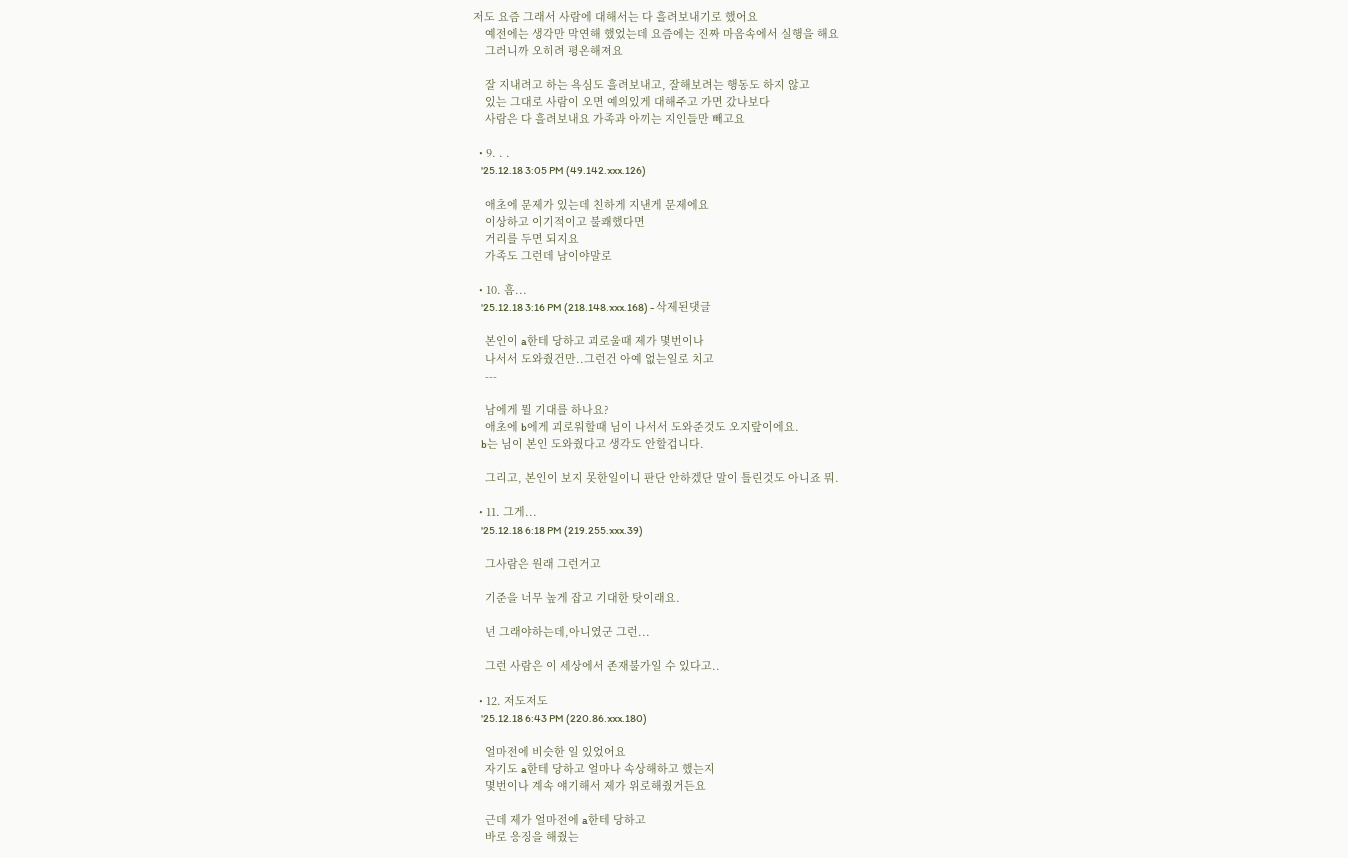저도 요즘 그래서 사람에 대해서는 다 흘려보내기로 했어요
    예전에는 생각만 막연해 했었는데 요즘에는 진짜 마음속에서 실행을 해요
    그러니까 오히려 평온해져요

    잘 지내려고 하는 욕심도 흘려보내고, 잘해보려는 행동도 하지 않고
    있는 그대로 사람이 오면 예의있게 대해주고 가면 갔나보다
    사람은 다 흘려보내요 가족과 아끼는 지인들만 빼고요

  • 9. . .
    '25.12.18 3:05 PM (49.142.xxx.126)

    애초에 문제가 있는데 친하게 지낸게 문제에요
    이상하고 이기적이고 불쾌했다면
    거리를 두면 되지요
    가족도 그런데 남이야말로

  • 10. 흠...
    '25.12.18 3:16 PM (218.148.xxx.168) - 삭제된댓글

    본인이 a한테 당하고 괴로울때 제가 몇번이나
    나서서 도와줬건만..그런건 아예 없는일로 치고
    ---

    남에게 뭘 기대를 하나요?
    애초에 b에게 괴로워할때 님이 나서서 도와준것도 오지랖이에요.
    b는 님이 본인 도와줬다고 생각도 안할겁니다.

    그리고, 본인이 보지 못한일이니 판단 안하겠단 말이 틀린것도 아니죠 뭐.

  • 11. 그게...
    '25.12.18 6:18 PM (219.255.xxx.39)

    그사람은 원래 그런거고

    기준을 너무 높게 잡고 기대한 탓이래요.

    넌 그래야하는데,아니였군 그런...

    그런 사람은 이 세상에서 존재불가일 수 있다고..

  • 12. 저도저도
    '25.12.18 6:43 PM (220.86.xxx.180)

    얼마전에 비슷한 일 있었어요
    자기도 a한테 당하고 얼마나 속상해하고 했는지
    몇번이나 계속 얘기해서 제가 위로해줬거든요

    근데 제가 얼마전에 a한테 당하고
    바로 응징을 해줬는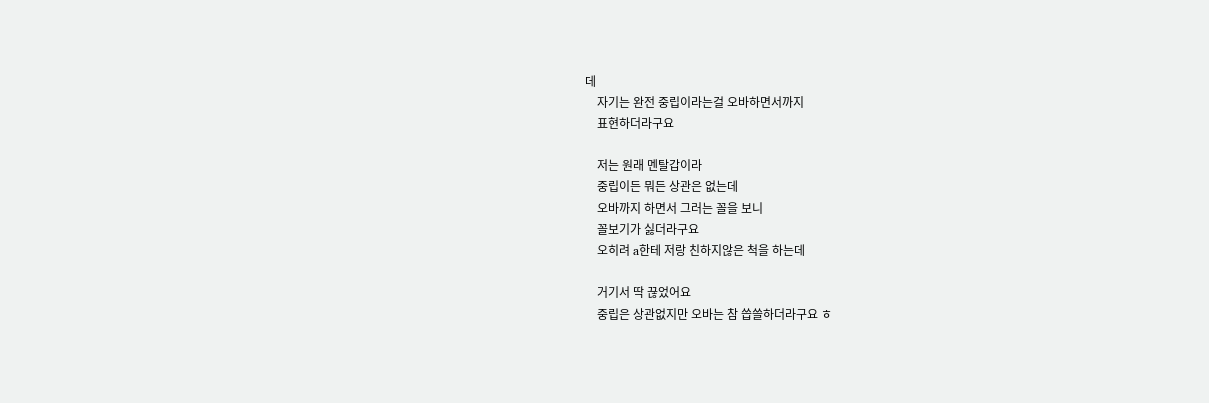데
    자기는 완전 중립이라는걸 오바하면서까지
    표현하더라구요

    저는 원래 멘탈갑이라
    중립이든 뭐든 상관은 없는데
    오바까지 하면서 그러는 꼴을 보니
    꼴보기가 싫더라구요
    오히려 a한테 저랑 친하지않은 척을 하는데

    거기서 딱 끊었어요
    중립은 상관없지만 오바는 참 씁쓸하더라구요 ㅎ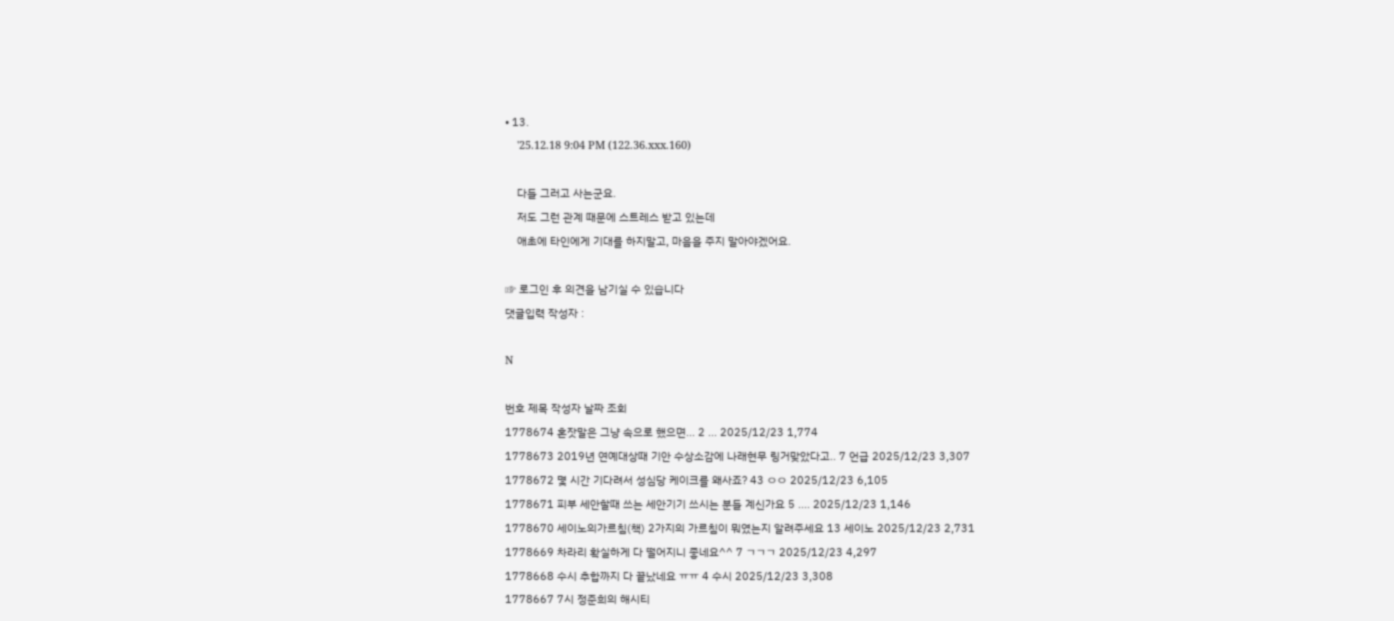• 13.
    '25.12.18 9:04 PM (122.36.xxx.160)

    다들 그러고 사는군요.
    저도 그런 관계 때문에 스트레스 받고 있는데
    애초에 타인에게 기대를 하지말고, 마음을 주지 말아야겠어요.

☞ 로그인 후 의견을 남기실 수 있습니다
댓글입력 작성자 :

N

번호 제목 작성자 날짜 조회
1778674 혼잣말은 그냥 속으로 했으면... 2 ... 2025/12/23 1,774
1778673 2019년 연예대상때 기안 수상소감에 나래현무 링거맞았다고.. 7 언급 2025/12/23 3,307
1778672 몇 시간 기다려서 성심당 케이크를 왜사죠? 43 ㅇㅇ 2025/12/23 6,105
1778671 피부 세안할때 쓰는 세안기기 쓰시는 분들 계신가요 5 .... 2025/12/23 1,146
1778670 세이노의가르침(책) 2가지의 가르침이 뭐였는지 알려주세요 13 세이노 2025/12/23 2,731
1778669 차라리 확실하게 다 떨어지니 좋네요^^ 7 ㄱㄱㄱ 2025/12/23 4,297
1778668 수시 추합까지 다 끝났네요 ㅠㅠ 4 수시 2025/12/23 3,308
1778667 7시 정준희의 해시티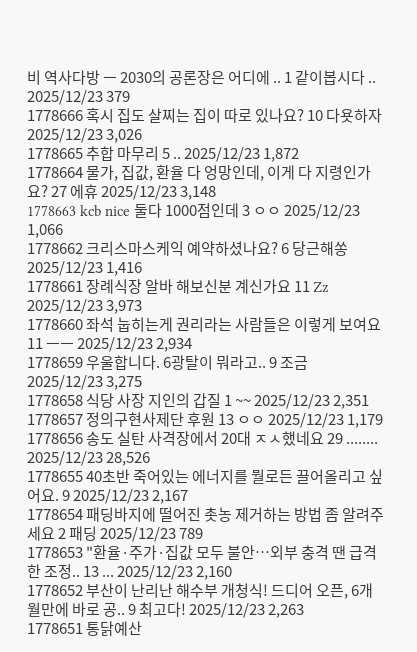비 역사다방 ㅡ 2030의 공론장은 어디에 .. 1 같이봅시다 .. 2025/12/23 379
1778666 혹시 집도 살찌는 집이 따로 있나요? 10 다욧하자 2025/12/23 3,026
1778665 추합 마무리 5 .. 2025/12/23 1,872
1778664 물가, 집값, 환율 다 엉망인데, 이게 다 지령인가요? 27 에휴 2025/12/23 3,148
1778663 kcb nice 둘다 1000점인데 3 ㅇㅇ 2025/12/23 1,066
1778662 크리스마스케익 예약하셨나요? 6 당근해쏭 2025/12/23 1,416
1778661 장례식장 알바 해보신분 계신가요 11 Zz 2025/12/23 3,973
1778660 좌석 눕히는게 권리라는 사람들은 이렇게 보여요 11 ㅡㅡ 2025/12/23 2,934
1778659 우울합니다. 6광탈이 뭐라고.. 9 조금 2025/12/23 3,275
1778658 식당 사장 지인의 갑질 1 ~~ 2025/12/23 2,351
1778657 정의구현사제단 후원 13 ㅇㅇ 2025/12/23 1,179
1778656 송도 실탄 사격장에서 20대 ㅈㅅ했네요 29 ........ 2025/12/23 28,526
1778655 40초반 죽어있는 에너지를 뭘로든 끌어올리고 싶어요. 9 2025/12/23 2,167
1778654 패딩바지에 떨어진 촛농 제거하는 방법 좀 알려주세요 2 패딩 2025/12/23 789
1778653 "환율·주가·집값 모두 불안…외부 충격 땐 급격한 조정.. 13 ... 2025/12/23 2,160
1778652 부산이 난리난 해수부 개청식! 드디어 오픈, 6개월만에 바로 공.. 9 최고다! 2025/12/23 2,263
1778651 통닭예산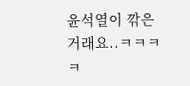윤석열이 깎은거래요..ㅋㅋㅋㅋ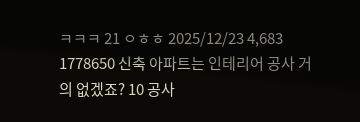ㅋㅋㅋ 21 ㅇㅎㅎ 2025/12/23 4,683
1778650 신축 아파트는 인테리어 공사 거의 없겠죠? 10 공사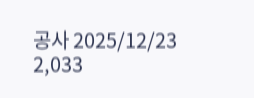공사 2025/12/23 2,033